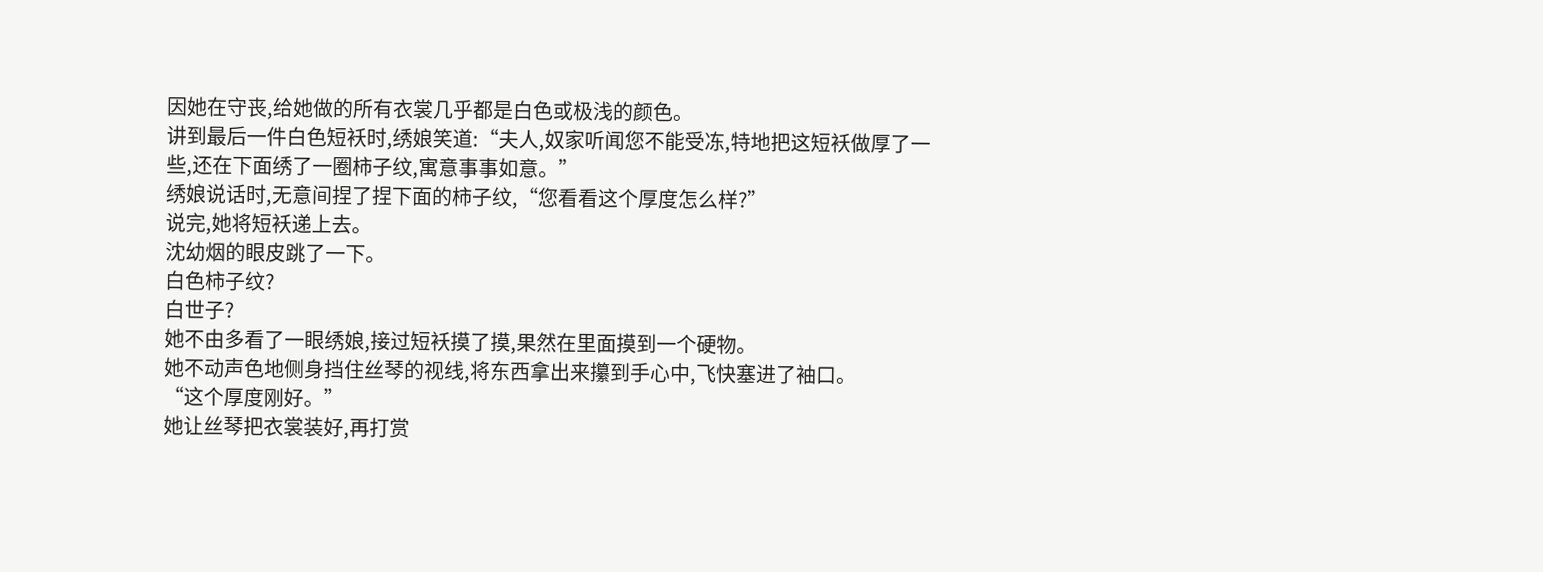因她在守丧,给她做的所有衣裳几乎都是白色或极浅的颜色。
讲到最后一件白色短袄时,绣娘笑道:“夫人,奴家听闻您不能受冻,特地把这短袄做厚了一些,还在下面绣了一圈柿子纹,寓意事事如意。”
绣娘说话时,无意间捏了捏下面的柿子纹,“您看看这个厚度怎么样?”
说完,她将短袄递上去。
沈幼烟的眼皮跳了一下。
白色柿子纹?
白世子?
她不由多看了一眼绣娘,接过短袄摸了摸,果然在里面摸到一个硬物。
她不动声色地侧身挡住丝琴的视线,将东西拿出来攥到手心中,飞快塞进了袖口。
“这个厚度刚好。”
她让丝琴把衣裳装好,再打赏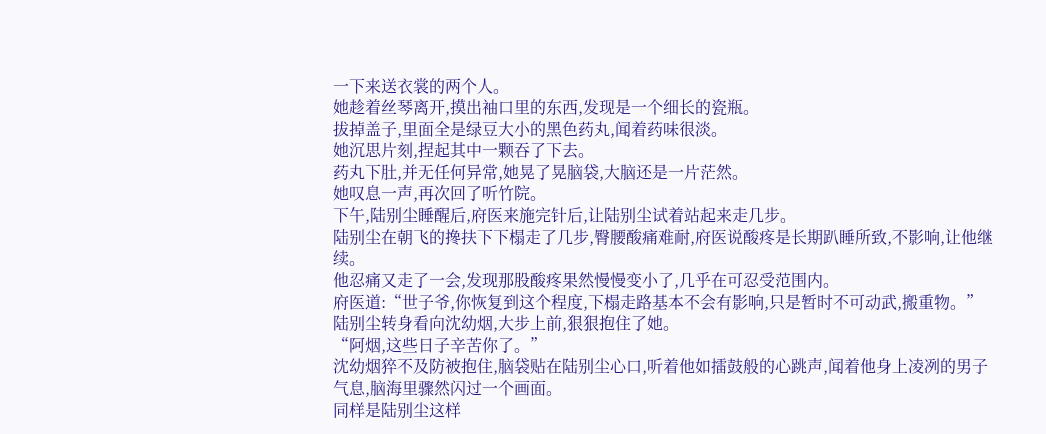一下来送衣裳的两个人。
她趁着丝琴离开,摸出袖口里的东西,发现是一个细长的瓷瓶。
拔掉盖子,里面全是绿豆大小的黑色药丸,闻着药味很淡。
她沉思片刻,捏起其中一颗吞了下去。
药丸下肚,并无任何异常,她晃了晃脑袋,大脑还是一片茫然。
她叹息一声,再次回了听竹院。
下午,陆别尘睡醒后,府医来施完针后,让陆别尘试着站起来走几步。
陆别尘在朝飞的搀扶下下榻走了几步,臀腰酸痛难耐,府医说酸疼是长期趴睡所致,不影响,让他继续。
他忍痛又走了一会,发现那股酸疼果然慢慢变小了,几乎在可忍受范围内。
府医道:“世子爷,你恢复到这个程度,下榻走路基本不会有影响,只是暂时不可动武,搬重物。”
陆别尘转身看向沈幼烟,大步上前,狠狠抱住了她。
“阿烟,这些日子辛苦你了。”
沈幼烟猝不及防被抱住,脑袋贴在陆别尘心口,听着他如擂鼓般的心跳声,闻着他身上凌冽的男子气息,脑海里骤然闪过一个画面。
同样是陆别尘这样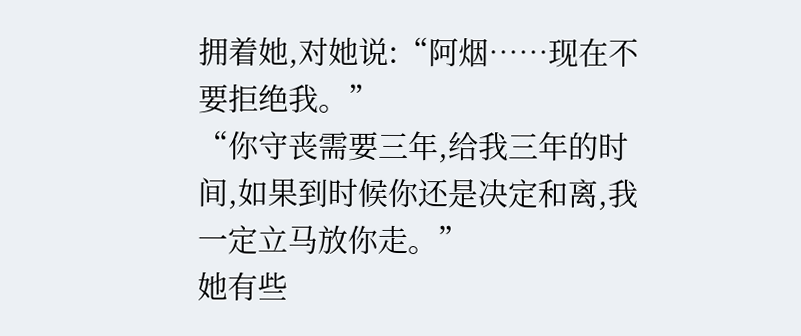拥着她,对她说:“阿烟……现在不要拒绝我。”
“你守丧需要三年,给我三年的时间,如果到时候你还是决定和离,我一定立马放你走。”
她有些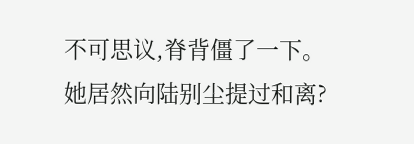不可思议,脊背僵了一下。
她居然向陆别尘提过和离?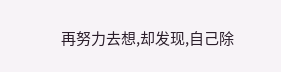再努力去想,却发现,自己除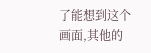了能想到这个画面,其他的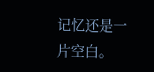记忆还是一片空白。